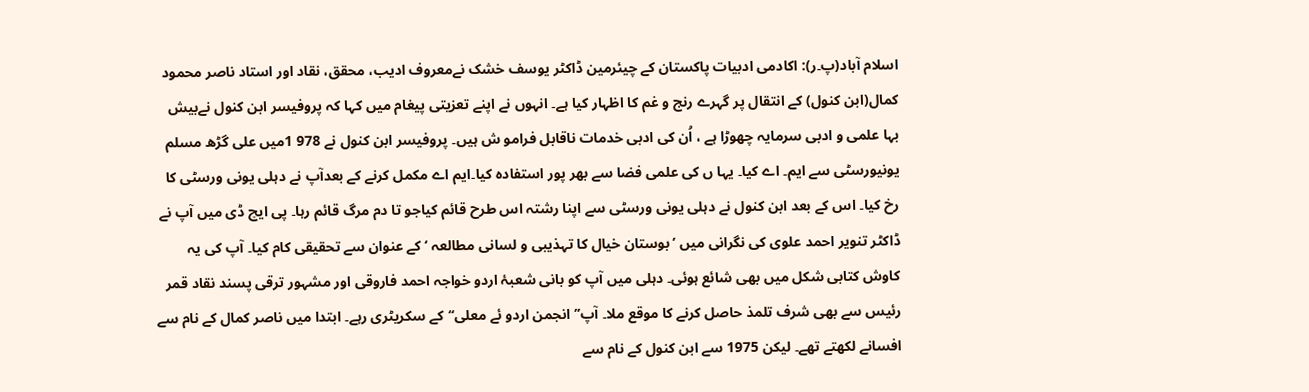اسلام آباد(پ۔ر): اکادمی ادبیات پاکستان کے چیئرمین ڈاکٹر یوسف خشک نےمعروف ادیب، محقق، نقاد اور استاد ناصر محمود کمال(ابن کنول) کے انتقال پر گہرے رنج و غم کا اظہار کیا ہے۔ انہوں نے اپنے تعزیتی پیغام میں کہا کہ پروفیسر ابن کنول نےبیش بہا علمی و ادبی سرمایہ چھوڑا ہے ، اُن کی ادبی خدمات ناقابل فرامو ش ہیں۔ پروفیسر ابن کنول نے 978 1میں علی گڑھ مسلم یونیورسٹی سے ایم۔ اے کیا۔ یہا ں کی علمی فضا سے بھر پور استفادہ کیا۔ایم اے مکمل کرنے کے بعدآپ نے دہلی یونی ورسٹی کا رخ کیا۔ اس کے بعد ابن کنول نے دہلی یونی ورسٹی سے اپنا رشتہ اس طرح قائم کیاجو تا دم مرگ قائم رہا۔ پی ایچ ڈی میں آپ نے ڈاکٹر تنویر احمد علوی کی نگرانی میں ’بوستان خیال کا تہذیبی و لسانی مطالعہ ‘ کے عنوان سے تحقیقی کام کیا۔ آپ کی یہ کاوش کتابی شکل میں بھی شائع ہوئی۔ دہلی میں آپ کو بانی شعبۂ اردو خواجہ احمد فاروقی اور مشہور ترقی پسند نقاد قمر رئیس سے بھی شرف تلمذ حاصل کرنے کا موقع ملا۔ آپ’’انجمن اردو ئے معلی‘‘کے سکریٹری رہے۔ ابتدا میں ناصر کمال کے نام سے افسانے لکھتے تھے۔ لیکن 1975 سے ابن کنول کے نام سے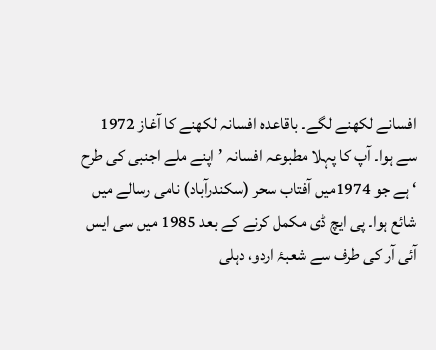افسانے لکھنے لگے۔ باقاعدہ افسانہ لکھنے کا آغاز 1972 سے ہوا۔ آپ کا پہلا مطبوعہ افسانہ ’اپنے ملے اجنبی کی طرح ‘ ہے جو 1974میں آفتاب سحر (سکندرآباد) نامی رسالے میں شائع ہوا۔ پی ایچ ڈی مکمل کرنے کے بعد 1985 میں سی ایس آئی آر کی طرف سے شعبۂ اردو، دہلی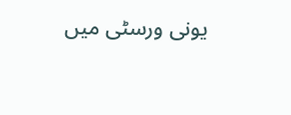یونی ورسٹی میں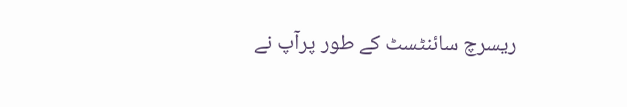ریسرچ سائنٹسٹ کے طور پرآپ نے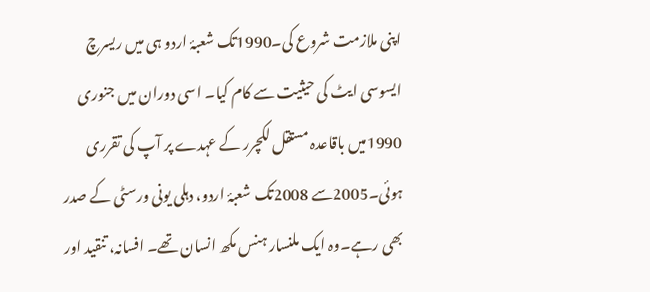اپنی ملازمت شروع کی۔1990تک شعبۂ اردو ہی میں ریسرچ ایسوسی ایٹ کی حیثیت سے کام کیا۔ اسی دوران میں جنوری 1990میں باقاعدہ مستقل لکچرر کے عہدے پر آپ کی تقرری ہوئی۔2005سے 2008تک شعبۂ اردو، دہلی یونی ورسٹی کے صدر بھی رہے۔وہ ایک ملنسار ہنس مکھ انسان تھے۔ افسانہ، تنقید اور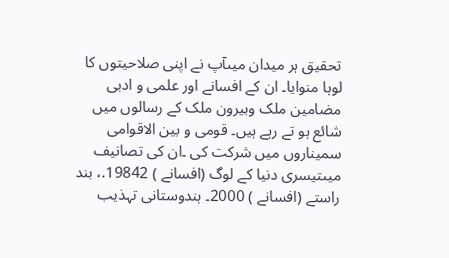تحقیق ہر میدان میںآپ نے اپنی صلاحیتوں کا لوہا منوایا۔ ان کے افسانے اور علمی و ادبی مضامین ملک وبیرون ملک کے رسالوں میں شائع ہو تے رہے ہیں۔ قومی و بین الاقوامی سمیناروں میں شرکت کی ۔ان کی تصانیف میںتیسری دنیا کے لوگ (افسانے ) 19842.، بند راستے (افسانے ) 2000۔ ہندوستانی تہذیب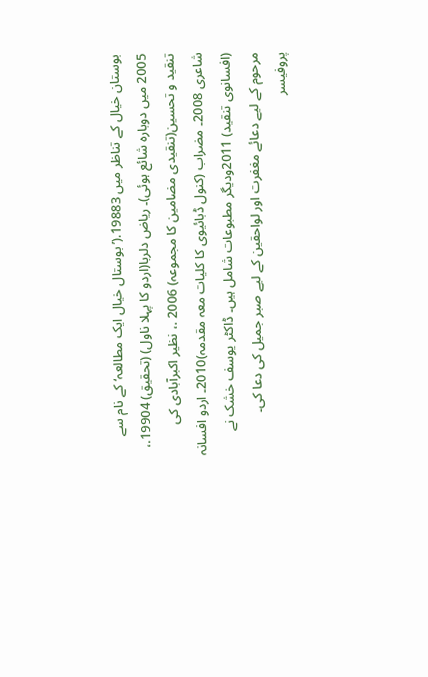بوستان خیال کے تناظر میں 19883.(’بوستال خیال ایک مطالعہ‘ کے نام سے 2005 میں دوبارہ شائع ہوئی)۔ ریاض دلربا(اردو کا پہلا ناول) (تحقیق) 19904.، تنقید و تحسین(تنقیدی مضامین کا مجموعہ) 2006 .، نظیر اکبرآبادی کی شاعری 2008۔ مضراب (کنول ڈبائیوی کا کلیات معہ مقدمہ)2010۔ اردو افسانہ (افسانوی تنقید) 2011ودیگر مطبوعات شامل ہیں۔ ڈاکٹر یوسف خشک نے مرحوم کے لیے دعائے مغفرت اور لواحقین کے لیے صبر جمیل کی دعا کی۔
پروفیسر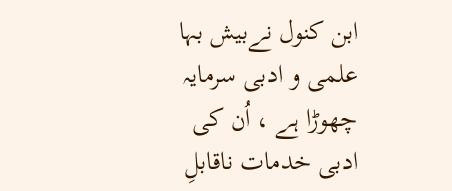ابن کنول نےبیش بہا علمی و ادبی سرمایہ چھوڑا ہے ، اُن کی ادبی خدمات ناقابلِ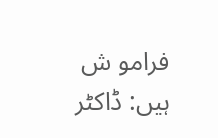فرامو ش ہیں: ڈاکٹر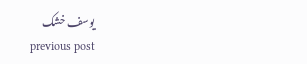یوسف خشک
previous post